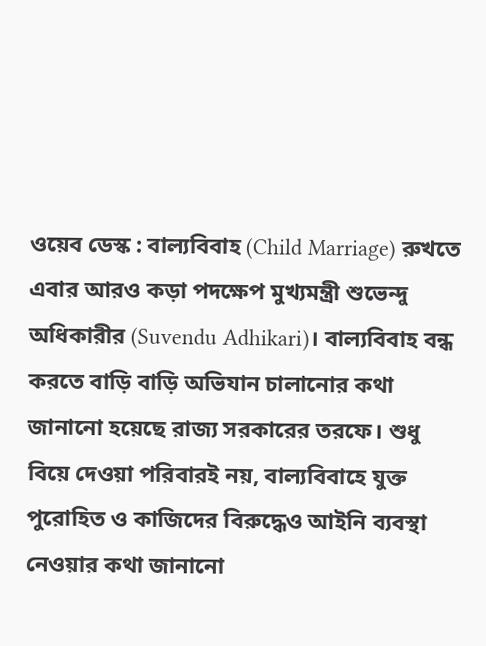ওয়েব ডেস্ক : বাল্যবিবাহ (Child Marriage) রুখতে এবার আরও কড়া পদক্ষেপ মুখ্যমন্ত্রী শুভেন্দু অধিকারীর (Suvendu Adhikari)। বাল্যবিবাহ বন্ধ করতে বাড়ি বাড়ি অভিযান চালানোর কথা জানানো হয়েছে রাজ্য সরকারের তরফে। শুধু বিয়ে দেওয়া পরিবারই নয়, বাল্যবিবাহে যুক্ত পুরোহিত ও কাজিদের বিরুদ্ধেও আইনি ব্যবস্থা নেওয়ার কথা জানানো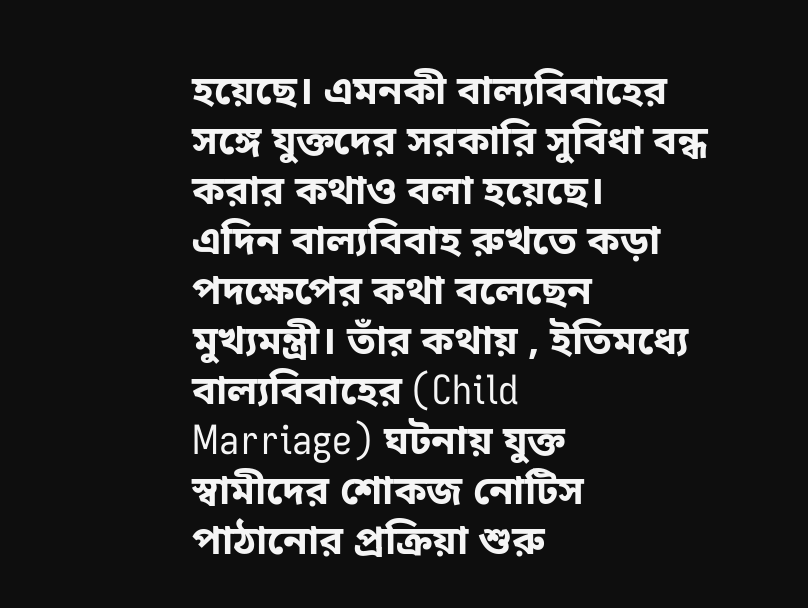হয়েছে। এমনকী বাল্যবিবাহের সঙ্গে যুক্তদের সরকারি সুবিধা বন্ধ করার কথাও বলা হয়েছে।
এদিন বাল্যবিবাহ রুখতে কড়া পদক্ষেপের কথা বলেছেন মুখ্যমন্ত্রী। তাঁর কথায় , ইতিমধ্যে বাল্যবিবাহের (Child Marriage) ঘটনায় যুক্ত স্বামীদের শোকজ নোটিস পাঠানোর প্রক্রিয়া শুরু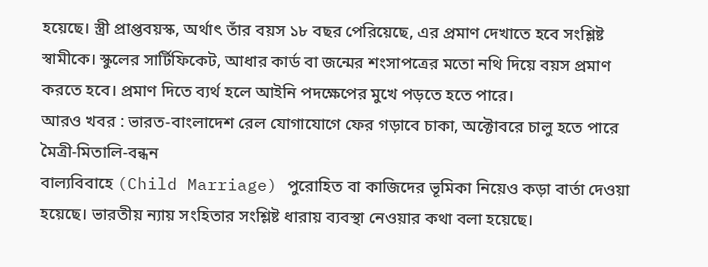হয়েছে। স্ত্রী প্রাপ্তবয়স্ক, অর্থাৎ তাঁর বয়স ১৮ বছর পেরিয়েছে, এর প্রমাণ দেখাতে হবে সংশ্লিষ্ট স্বামীকে। স্কুলের সার্টিফিকেট, আধার কার্ড বা জন্মের শংসাপত্রের মতো নথি দিয়ে বয়স প্রমাণ করতে হবে। প্রমাণ দিতে ব্যর্থ হলে আইনি পদক্ষেপের মুখে পড়তে হতে পারে।
আরও খবর : ভারত-বাংলাদেশ রেল যোগাযোগে ফের গড়াবে চাকা, অক্টোবরে চালু হতে পারে মৈত্রী-মিতালি-বন্ধন
বাল্যবিবাহে (Child Marriage) পুরোহিত বা কাজিদের ভূমিকা নিয়েও কড়া বার্তা দেওয়া হয়েছে। ভারতীয় ন্যায় সংহিতার সংশ্লিষ্ট ধারায় ব্যবস্থা নেওয়ার কথা বলা হয়েছে।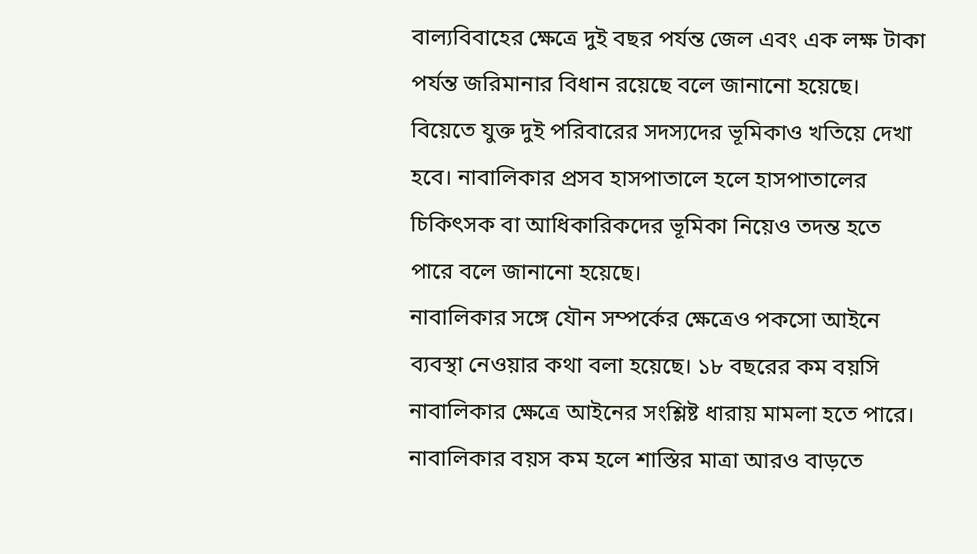বাল্যবিবাহের ক্ষেত্রে দুই বছর পর্যন্ত জেল এবং এক লক্ষ টাকা পর্যন্ত জরিমানার বিধান রয়েছে বলে জানানো হয়েছে। বিয়েতে যুক্ত দুই পরিবারের সদস্যদের ভূমিকাও খতিয়ে দেখা হবে। নাবালিকার প্রসব হাসপাতালে হলে হাসপাতালের চিকিৎসক বা আধিকারিকদের ভূমিকা নিয়েও তদন্ত হতে পারে বলে জানানো হয়েছে।
নাবালিকার সঙ্গে যৌন সম্পর্কের ক্ষেত্রেও পকসো আইনে ব্যবস্থা নেওয়ার কথা বলা হয়েছে। ১৮ বছরের কম বয়সি নাবালিকার ক্ষেত্রে আইনের সংশ্লিষ্ট ধারায় মামলা হতে পারে। নাবালিকার বয়স কম হলে শাস্তির মাত্রা আরও বাড়তে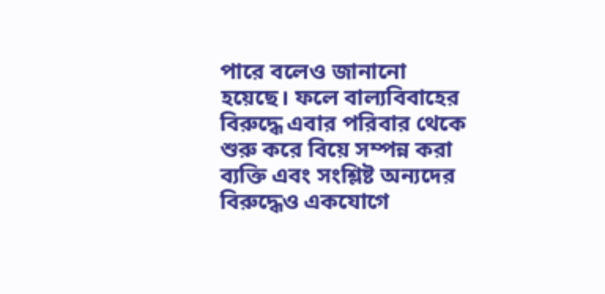পারে বলেও জানানো হয়েছে। ফলে বাল্যবিবাহের বিরুদ্ধে এবার পরিবার থেকে শুরু করে বিয়ে সম্পন্ন করা ব্যক্তি এবং সংশ্লিষ্ট অন্যদের বিরুদ্ধেও একযোগে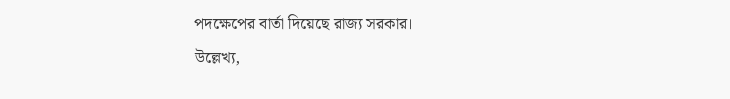পদক্ষেপের বার্তা দিয়েছে রাজ্য সরকার।
উল্লেখ্য,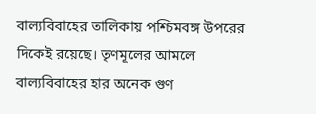বাল্যবিবাহের তালিকায় পশ্চিমবঙ্গ উপরের দিকেই রয়েছে। তৃণমূলের আমলে বাল্যবিবাহের হার অনেক গুণ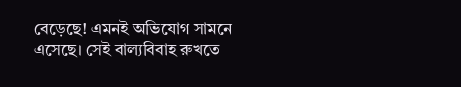বেড়েছে! এমনই অভিযোগ সামনে এসেছে। সেই বাল্যবিবাহ রুখতে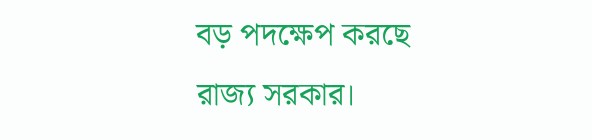বড় পদক্ষেপ করছে রাজ্য সরকার।